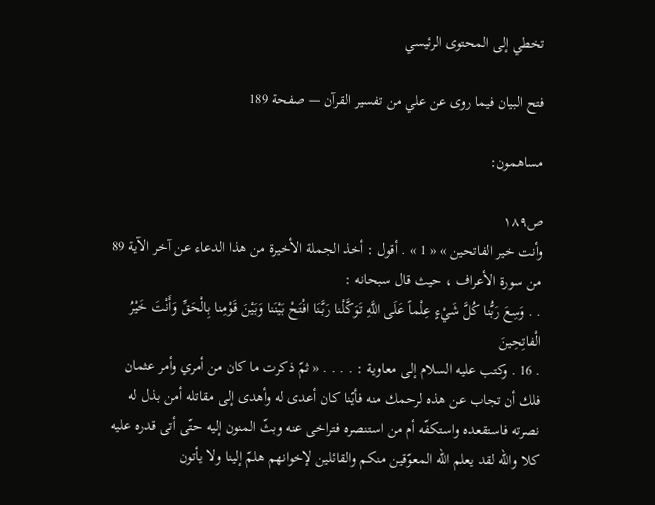تخطي إلى المحتوى الرئيسي

فتح البيان فيما روى عن علي من تفسير القرآن — صفحة 189

مساهمون:

ص١٨٩
وأنت خير الفاتحين » « 1 » . أقول : أخذ الجملة الأخيرة من هذا الدعاء عن آخر الآية 89 من سورة الأعراف ، حيث قال سبحانه :
. . وَسِعَ رَبُّنا كُلَّ شَيْءٍ عِلْماً عَلَى اللَّهِ تَوَكَّلْنا رَبَّنَا افْتَحْ بَيْنَنا وَبَيْنَ قَوْمِنا بِالْحَقِّ وَأَنْتَ خَيْرُ الْفاتِحِينَ
. 16 . وكتب عليه السلام إلى معاوية : . . . . « ثمّ ذكرت ما كان من أمري وأمر عثمان فلك أن تجاب عن هذه لرحمك منه فأيّنا كان أعدى له وأهدى إلى مقاتله أمن بذل له نصرته فاستقعده واستكفّه أم من استنصره فتراخى عنه وبثّ المنون إليه حتّى أتى قدره عليه كلا واللّه لقد يعلم اللّه المعوّقين منكم والقائلين لإخوانهم هلمّ إلينا ولا يأتون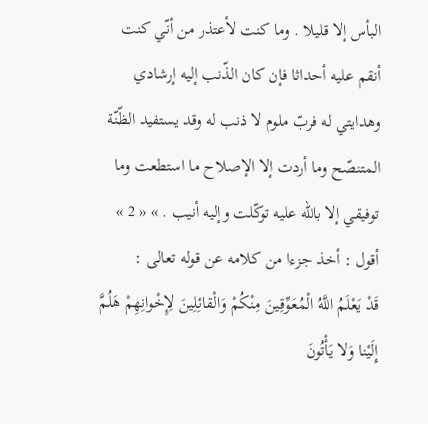البأس إلا قليلا . وما كنت لأعتذر من أنّي كنت أنقم عليه أحداثا فإن كان الذّنب إليه إرشادي وهدايتي له فربّ ملوم لا ذنب له وقد يستفيد الظّنّة المتنصّح وما أردت إلا الإصلاح ما استطعت وما توفيقي إلا باللّه عليه توكّلت وإليه أنيب . » « 2 » أقول : أخذ جزءا من كلامه عن قوله تعالى :
قَدْ يَعْلَمُ اللَّهُ الْمُعَوِّقِينَ مِنْكُمْ وَالْقائِلِينَ لِإِخْوانِهِمْ هَلُمَّ إِلَيْنا وَلا يَأْتُونَ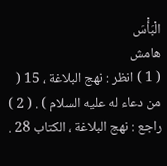الْبَأْسَ
هامش
( 1 ) انظر : نهج البلاغة ، 15 ( من دعاء له عليه السلام ) . ( 2 ) راجع : نهج البلاغة ، الكتاب 28 .